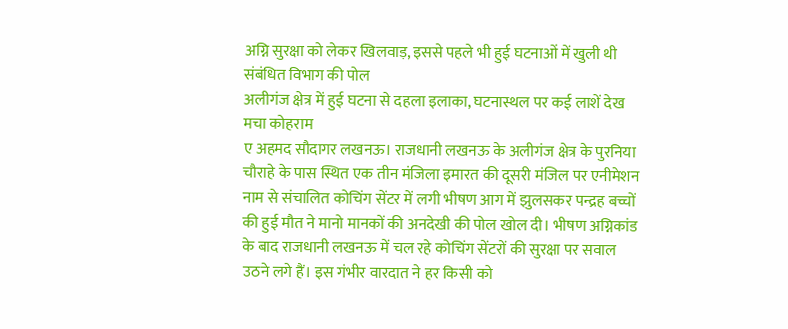अग्नि सुरक्षा को लेकर खिलवाड़, इससे पहले भी हुई घटनाओं में खुली थी संबंधित विभाग की पोल
अलीगंज क्षेत्र में हुई घटना से दहला इलाका, घटनास्थल पर कई लाशें देख मचा कोहराम
ए अहमद सौदागर लखनऊ। राजधानी लखनऊ के अलीगंज क्षेत्र के पुरनिया चौराहे के पास स्थित एक तीन मंजिला इमारत की दूसरी मंजिल पर एनीमेशन नाम से संचालित कोचिंग सेंटर में लगी भीषण आग में झुलसकर पन्द्रह बच्चों की हुई मौत ने मानो मानकों की अनदेखी की पोल खोल दी। भीषण अग्निकांड के बाद राजधानी लखनऊ में चल रहे कोचिंग सेंटरों की सुरक्षा पर सवाल उठने लगे हैं। इस गंभीर वारदात ने हर किसी को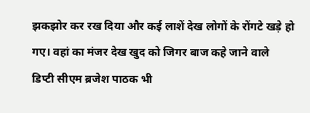झकझोर कर रख दिया और कई लाशें देख लोगों के रोंगटे खड़े हो गए। वहां का मंजर देख खुद को जिगर बाज कहे जाने वाले डिप्टी सीएम ब्रजेश पाठक भी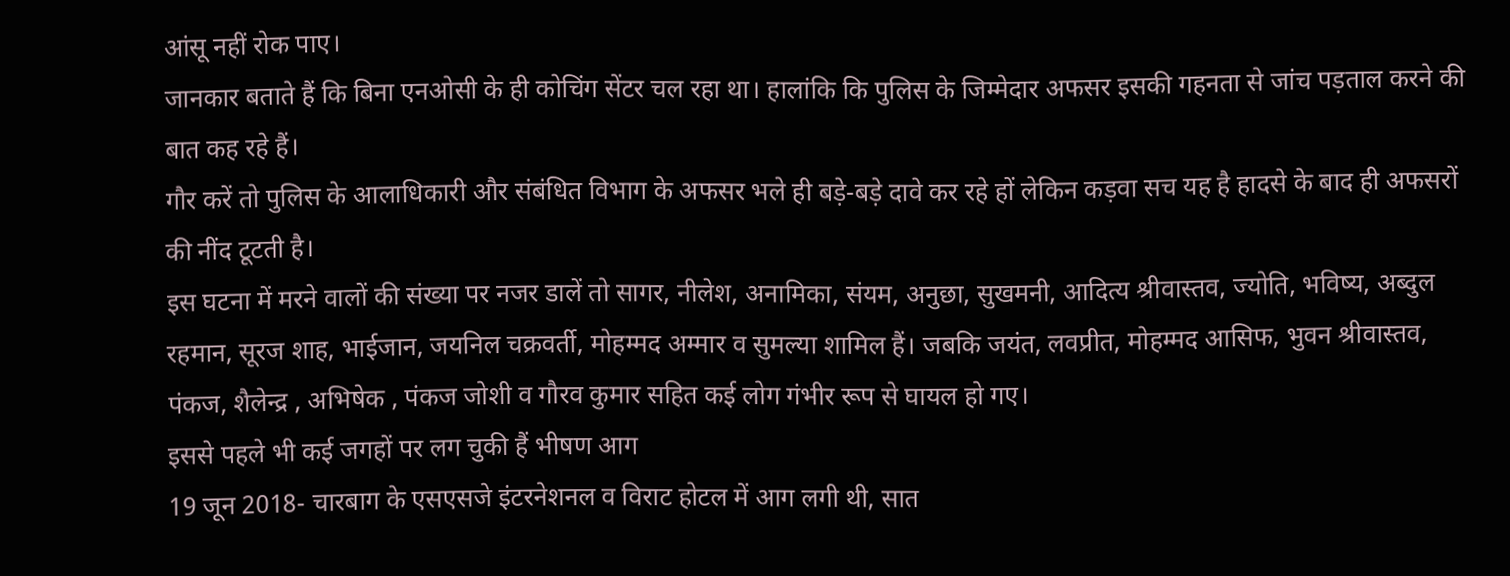आंसू नहीं रोक पाए।
जानकार बताते हैं कि बिना एनओसी के ही कोचिंग सेंटर चल रहा था। हालांकि कि पुलिस के जिम्मेदार अफसर इसकी गहनता से जांच पड़ताल करने की बात कह रहे हैं।
गौर करें तो पुलिस के आलाधिकारी और संबंधित विभाग के अफसर भले ही बड़े-बड़े दावे कर रहे हों लेकिन कड़वा सच यह है हादसे के बाद ही अफसरों की नींद टूटती है।
इस घटना में मरने वालों की संख्या पर नजर डालें तो सागर, नीलेश, अनामिका, संयम, अनुछा, सुखमनी, आदित्य श्रीवास्तव, ज्योति, भविष्य, अब्दुल रहमान, सूरज शाह, भाईजान, जयनिल चक्रवर्ती, मोहम्मद अम्मार व सुमल्या शामिल हैं। जबकि जयंत, लवप्रीत, मोहम्मद आसिफ, भुवन श्रीवास्तव, पंकज, शैलेन्द्र , अभिषेक , पंकज जोशी व गौरव कुमार सहित कई लोग गंभीर रूप से घायल हो गए।
इससे पहले भी कई जगहों पर लग चुकी हैं भीषण आग
19 जून 2018- चारबाग के एसएसजे इंटरनेशनल व विराट होटल में आग लगी थी, सात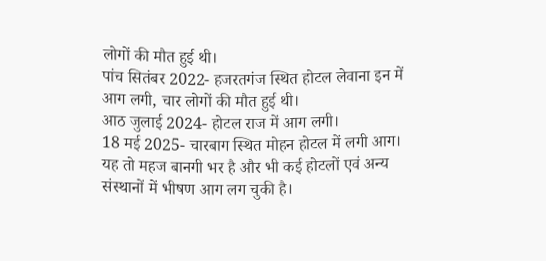लोगों की मौत हुई थी।
पांच सितंबर 2022- हजरतगंज स्थित होटल लेवाना इन में आग लगी, चार लोगों की मौत हुई थी।
आठ जुलाई 2024- होटल राज में आग लगी।
18 मई 2025- चारबाग स्थित मोहन होटल में लगी आग।
यह तो महज बानगी भर है और भी कई होटलों एवं अन्य संस्थानों में भीषण आग लग चुकी है।